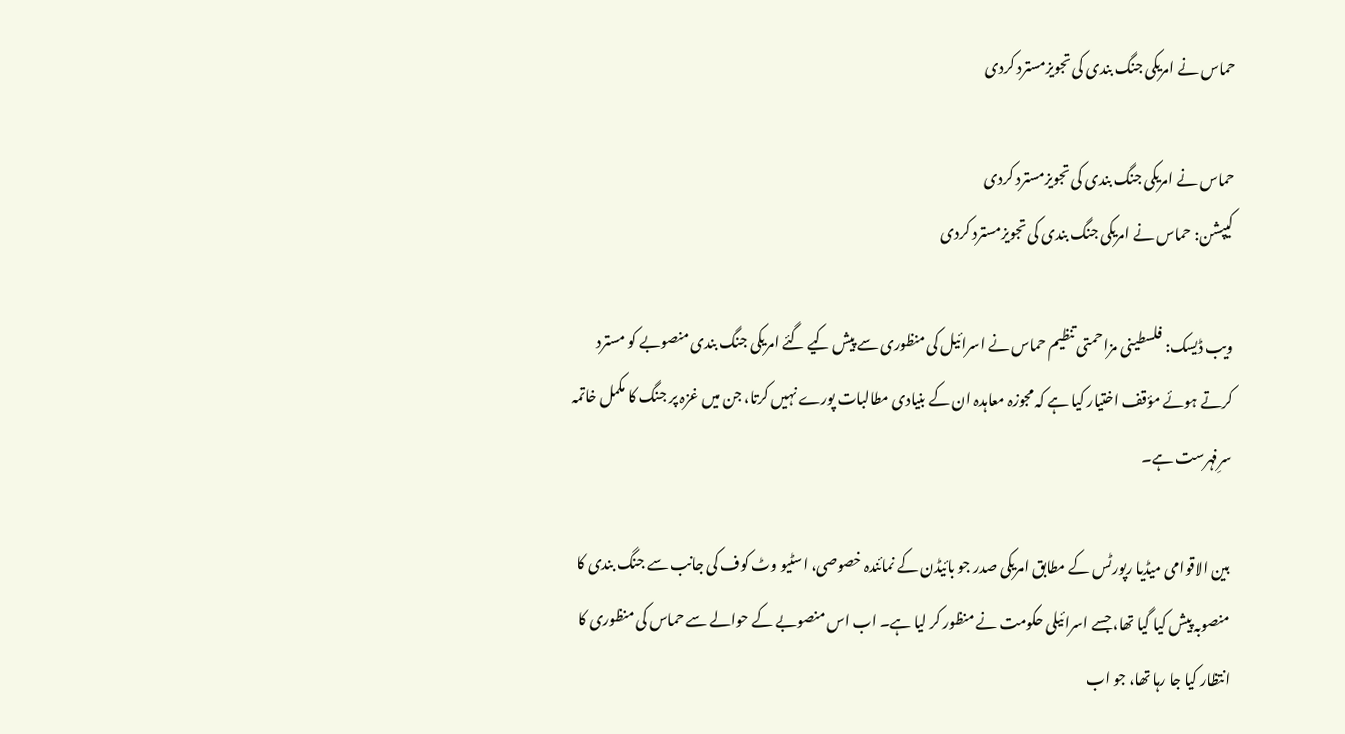حماس نے امریکی جنگ بندی کی تجویزمسترد کردی

حماس نے امریکی جنگ بندی کی تجویزمسترد کردی
کیپشن: حماس نے امریکی جنگ بندی کی تجویزمسترد کردی

ویب ڈیسک: فلسطینی مزاحمتی تنظیم حماس نے اسرائیل کی منظوری سے پیش کیے گئے امریکی جنگ بندی منصوبے کو مسترد کرتے ہوئے مؤقف اختیار کیا ہے کہ مجوزہ معاہدہ ان کے بنیادی مطالبات پورے نہیں کرتا، جن میں غزہ پر جنگ کا مکمل خاتمہ سرِفہرست ہے۔

بین الاقوامی میڈیا رپورٹس کے مطابق امریکی صدر جو بائیڈن کے نمائندہ خصوصی، اسٹیو وٹ کوف کی جانب سے جنگ بندی کا منصوبہ پیش کیا گیا تھا، جسے اسرائیلی حکومت نے منظور کر لیا ہے۔ اب اس منصوبے کے حوالے سے حماس کی منظوری کا انتظار کیا جا رہا تھا، جو اب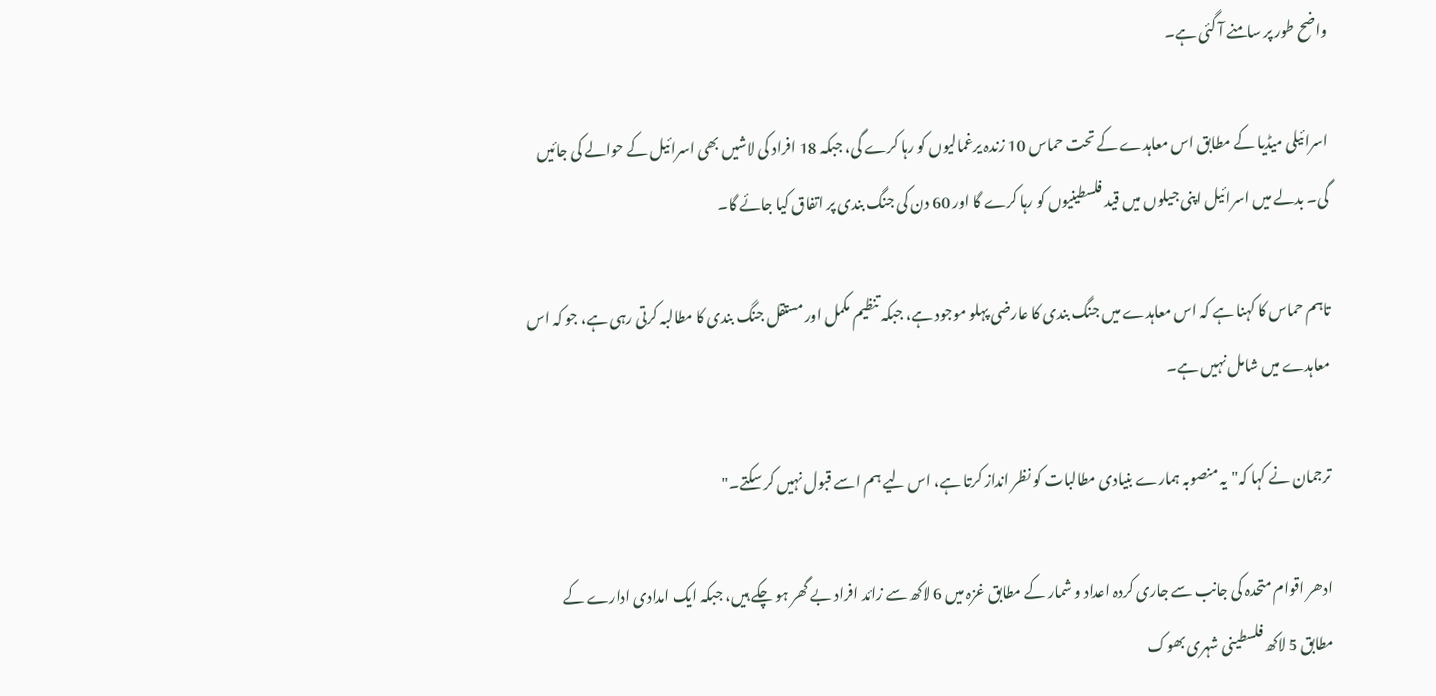واضح طور پر سامنے آ گئی ہے۔

اسرائیلی میڈیا کے مطابق اس معاہدے کے تحت حماس 10 زندہ یرغمالیوں کو رہا کرے گی، جبکہ 18 افراد کی لاشیں بھی اسرائیل کے حوالے کی جائیں گی۔ بدلے میں اسرائیل اپنی جیلوں میں قید فلسطینیوں کو رہا کرے گا اور 60 دن کی جنگ بندی پر اتفاق کیا جائے گا۔

تاہم حماس کا کہنا ہے کہ اس معاہدے میں جنگ بندی کا عارضی پہلو موجود ہے، جبکہ تنظیم مکمل اور مستقل جنگ بندی کا مطالبہ کرتی رہی ہے، جو کہ اس معاہدے میں شامل نہیں ہے۔

ترجمان نے کہا کہ"یہ منصوبہ ہمارے بنیادی مطالبات کو نظر انداز کرتا ہے، اس لیے ہم اسے قبول نہیں کر سکتے۔"

ادھر اقوام متحدہ کی جانب سے جاری کردہ اعداد و شمار کے مطابق غزہ میں 6 لاکھ سے زائد افراد بے گھر ہو چکے ہیں، جبکہ ایک امدادی ادارے کے مطابق 5 لاکھ فلسطینی شہری بھوک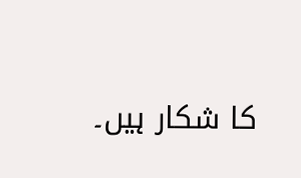کا شکار ہیں۔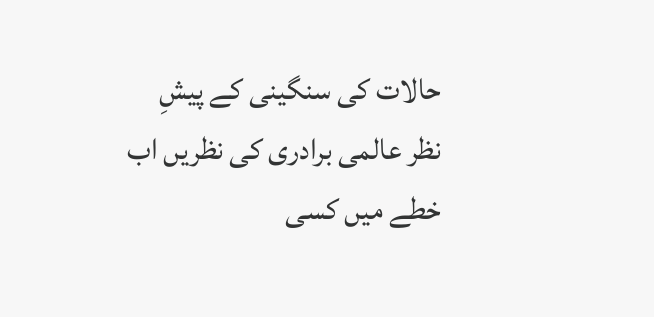حالات کی سنگینی کے پیشِ نظر عالمی برادری کی نظریں اب خطے میں کسی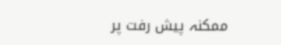ممکنہ پیش رفت پر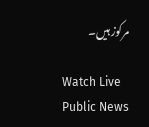مرکوز ہیں۔

Watch Live Public News